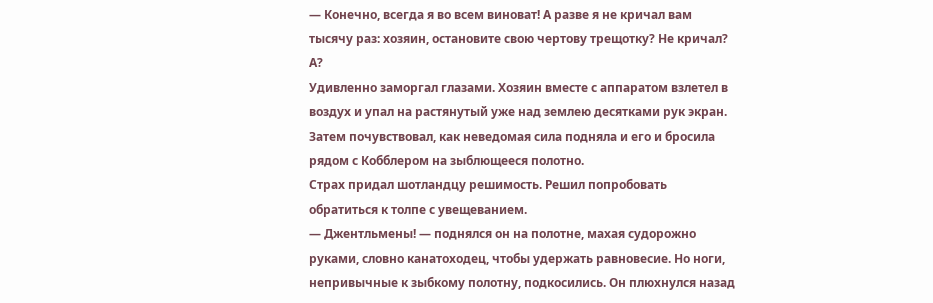— Конечно, всегда я во всем виноват! А разве я не кричал вам тысячу раз: хозяин, остановите свою чертову трещотку? Не кричал? А?
Удивленно заморгал глазами. Хозяин вместе с аппаратом взлетел в воздух и упал на растянутый уже над землею десятками рук экран. Затем почувствовал, как неведомая сила подняла и его и бросила рядом с Кобблером на зыблющееся полотно.
Страх придал шотландцу решимость. Решил попробовать обратиться к толпе с увещеванием.
— Джентльмены! — поднялся он на полотне, махая судорожно руками, словно канатоходец, чтобы удержать равновесие. Но ноги, непривычные к зыбкому полотну, подкосились. Он плюхнулся назад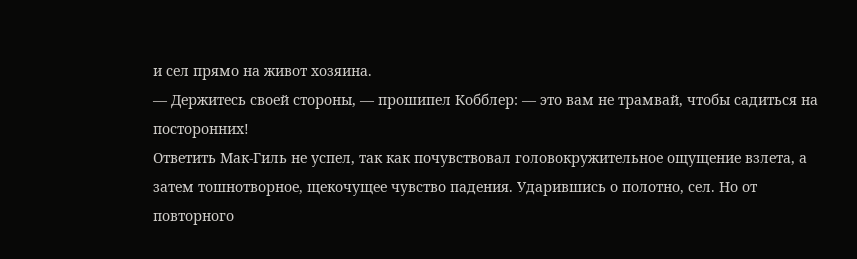и сел прямо на живот хозяина.
— Держитесь своей стороны, — прошипел Кобблер: — это вам не трамвай, чтобы садиться на посторонних!
Ответить Мак-Гиль не успел, так как почувствовал головокружительное ощущение взлета, а затем тошнотворное, щекочущее чувство падения. Ударившись о полотно, сел. Но от повторного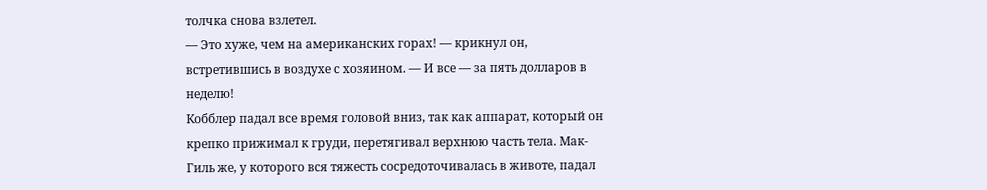толчка снова взлетел.
— Это хуже, чем на американских горах! — крикнул он, встретившись в воздухе с хозяином. — И все — за пять долларов в неделю!
Кобблер падал все время головой вниз, так как аппарат, который он крепко прижимал к груди, перетягивал верхнюю часть тела. Мак-Гиль же, у которого вся тяжесть сосредоточивалась в животе, падал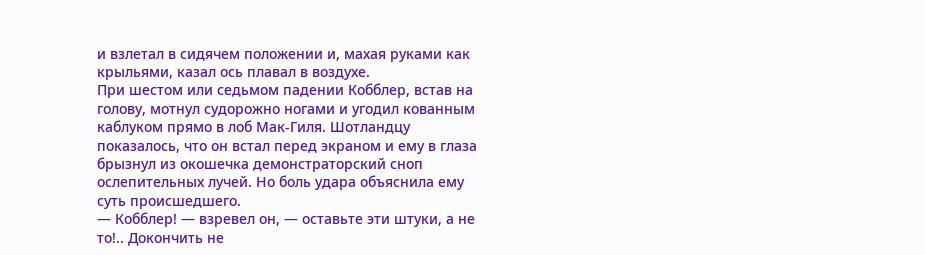и взлетал в сидячем положении и, махая руками как крыльями, казал ось плавал в воздухе.
При шестом или седьмом падении Кобблер, встав на голову, мотнул судорожно ногами и угодил кованным каблуком прямо в лоб Мак-Гиля. Шотландцу показалось, что он встал перед экраном и ему в глаза брызнул из окошечка демонстраторский сноп ослепительных лучей. Но боль удара объяснила ему суть происшедшего.
— Кобблер! — взревел он, — оставьте эти штуки, а не то!.. Докончить не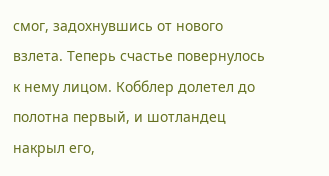смог, задохнувшись от нового взлета. Теперь счастье повернулось к нему лицом. Кобблер долетел до полотна первый, и шотландец накрыл его,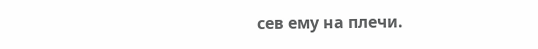сев ему на плечи.